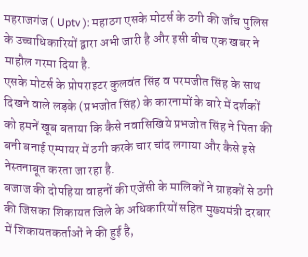महराजगंज ( Uptv ): महाठग एसके मोटर्स के ठगी की जाँच पुलिस के उच्चाधिकारियों द्वारा अभी जारी है और इसी बीच एक खबर ने माहौल गरमा दिया है.
एसके मोटर्स के प्रोपराइटर कुलवंत सिंह व परमजीत सिंह के साथ दिखने वाले लड़के (प्रभजोत सिंह) के कारनामों के बारे में दर्शकों को हमनें खूब बताया कि कैसे नवासिखिये प्रभजोत सिंह ने पिता की बनी बनाई एम्पायर में ठगी करके चार चांद लगाया और कैसे इसे नेस्तनाबूत करता जा रहा है.
बजाज की दोपहिया वाहनों की एजेंसी के मालिकों ने ग्राहकों से ठगी की जिसका शिकायत जिले के अधिकारियों सहित मुख्यमंत्री दरबार में शिकायतकर्ताओं ने की हुई है,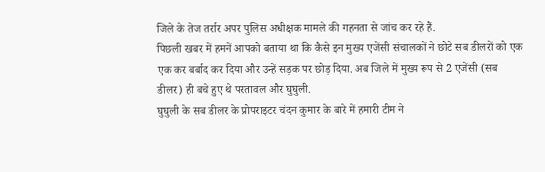जिले के तेज तर्रार अपर पुलिस अधीक्षक मामले की गहनता से जांच कर रहे हैं.
पिछली खबर में हमनें आपको बताया था कि कैसे इन मुख्य एजेंसी संचालकों ने छोटे सब डीलरों को एक एक कर बर्बाद कर दिया और उन्हें सड़क पर छोड़ दिया. अब जिले में मुख्य रूप से 2 एजेंसी (सब डीलर) ही बचे हुए थे परतावल और घुघुली.
घुघुली के सब डीलर के प्रोपराइटर चंदन कुमार के बारे में हमारी टीम ने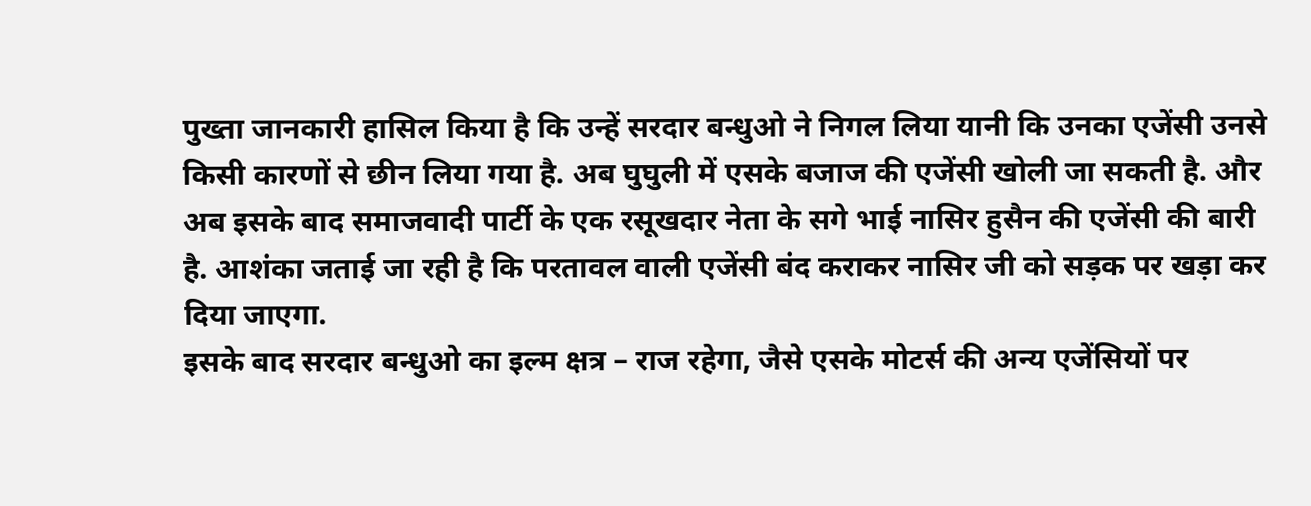पुख्ता जानकारी हासिल किया है कि उन्हें सरदार बन्धुओ ने निगल लिया यानी कि उनका एजेंसी उनसे किसी कारणों से छीन लिया गया है. अब घुघुली में एसके बजाज की एजेंसी खोली जा सकती है. और अब इसके बाद समाजवादी पार्टी के एक रसूखदार नेता के सगे भाई नासिर हुसैन की एजेंसी की बारी है. आशंका जताई जा रही है कि परतावल वाली एजेंसी बंद कराकर नासिर जी को सड़क पर खड़ा कर दिया जाएगा.
इसके बाद सरदार बन्धुओ का इल्म क्षत्र – राज रहेगा, जैसे एसके मोटर्स की अन्य एजेंसियों पर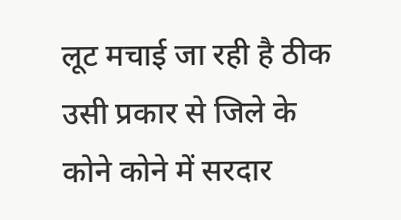लूट मचाई जा रही है ठीक उसी प्रकार से जिले के कोने कोने में सरदार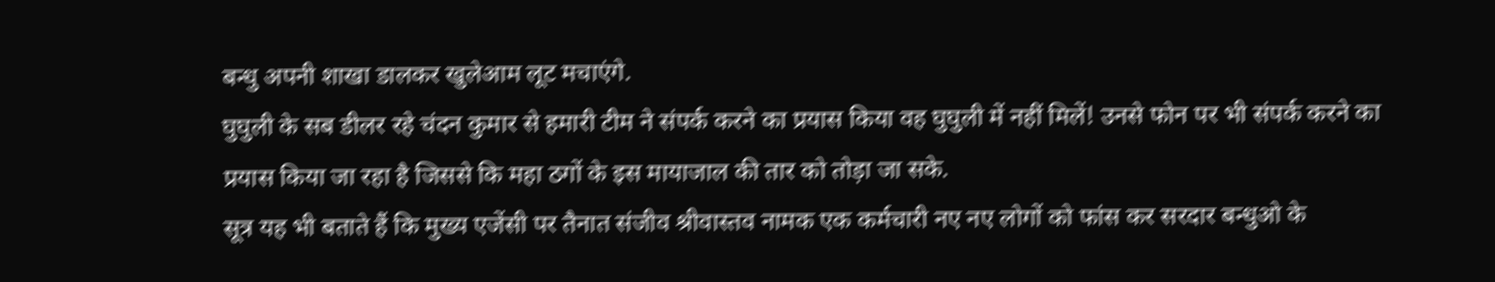बन्धु अपनी शाखा डालकर खुलेआम लूट मचाएंगे.
घुघुली के सब डीलर रहे चंदन कुमार से हमारी टीम ने संपर्क करने का प्रयास किया वह घुघुली में नहीं मिलें! उनसे फोन पर भी संपर्क करने का प्रयास किया जा रहा है जिससे कि महा ठगों के इस मायाजाल की तार को तोड़ा जा सके.
सूत्र यह भी बताते हैं कि मुख्य एजेंसी पर तैनात संजीव श्रीवास्तव नामक एक कर्मचारी नए नए लोगों को फांस कर सरदार बन्धुओ के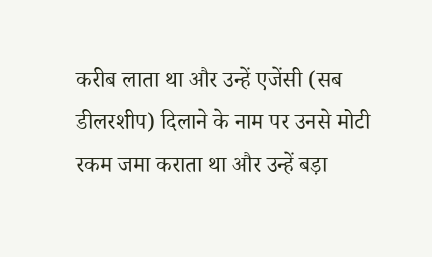करीब लाता था और उन्हें एजेंसी (सब डीलरशीप) दिलाने के नाम पर उनसे मोटी रकम जमा कराता था और उन्हें बड़ा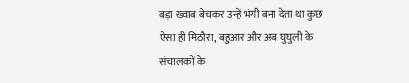बड़ा ख्वाब बेचकर उन्हें भंगी बना देता था कुछ ऐसा ही मिठौरा, बहुआर और अब घुघुली के संचालकों के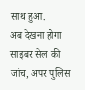साथ हुआ.
अब देखना होगा साइबर सेल की जांच, अपर पुलिस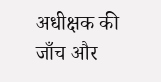अधीक्षक की जाँच और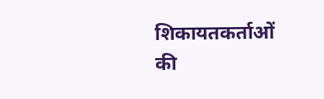शिकायतकर्ताओं की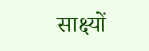साक्ष्यों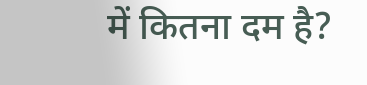में कितना दम है?